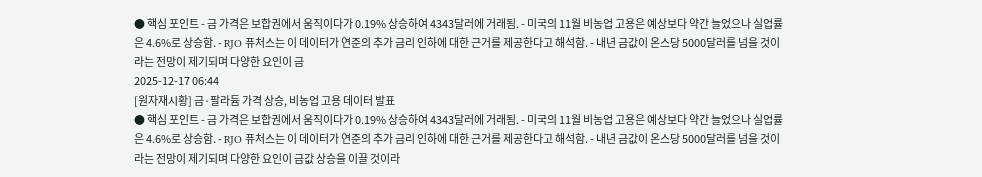● 핵심 포인트 - 금 가격은 보합권에서 움직이다가 0.19% 상승하여 4343달러에 거래됨. - 미국의 11월 비농업 고용은 예상보다 약간 늘었으나 실업률은 4.6%로 상승함. - RJO 퓨처스는 이 데이터가 연준의 추가 금리 인하에 대한 근거를 제공한다고 해석함. - 내년 금값이 온스당 5000달러를 넘을 것이라는 전망이 제기되며 다양한 요인이 금
2025-12-17 06:44
[원자재시황] 금·팔라듐 가격 상승, 비농업 고용 데이터 발표
● 핵심 포인트 - 금 가격은 보합권에서 움직이다가 0.19% 상승하여 4343달러에 거래됨. - 미국의 11월 비농업 고용은 예상보다 약간 늘었으나 실업률은 4.6%로 상승함. - RJO 퓨처스는 이 데이터가 연준의 추가 금리 인하에 대한 근거를 제공한다고 해석함. - 내년 금값이 온스당 5000달러를 넘을 것이라는 전망이 제기되며 다양한 요인이 금값 상승을 이끌 것이라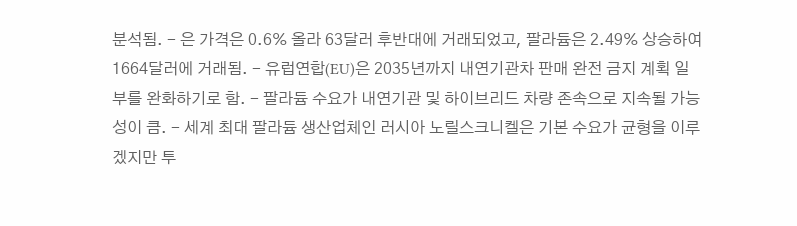분석됨. - 은 가격은 0.6% 올라 63달러 후반대에 거래되었고, 팔라듐은 2.49% 상승하여 1664달러에 거래됨. - 유럽연합(EU)은 2035년까지 내연기관차 판매 완전 금지 계획 일부를 완화하기로 함. - 팔라듐 수요가 내연기관 및 하이브리드 차량 존속으로 지속될 가능성이 큼. - 세계 최대 팔라듐 생산업체인 러시아 노릴스크니켈은 기본 수요가 균형을 이루겠지만 투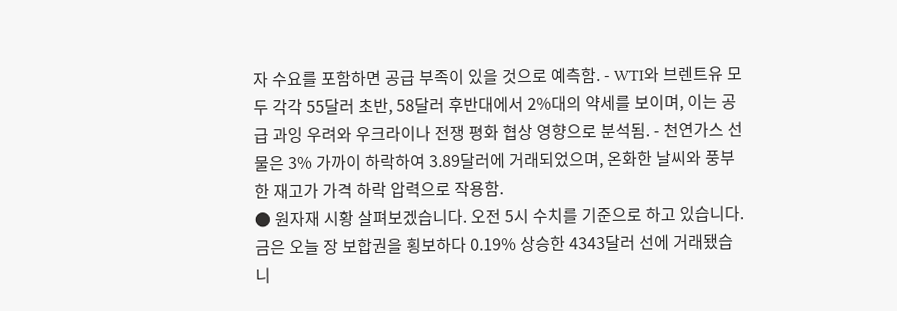자 수요를 포함하면 공급 부족이 있을 것으로 예측함. - WTI와 브렌트유 모두 각각 55달러 초반, 58달러 후반대에서 2%대의 약세를 보이며, 이는 공급 과잉 우려와 우크라이나 전쟁 평화 협상 영향으로 분석됨. - 천연가스 선물은 3% 가까이 하락하여 3.89달러에 거래되었으며, 온화한 날씨와 풍부한 재고가 가격 하락 압력으로 작용함.
● 원자재 시황 살펴보겠습니다. 오전 5시 수치를 기준으로 하고 있습니다. 금은 오늘 장 보합권을 횡보하다 0.19% 상승한 4343달러 선에 거래됐습니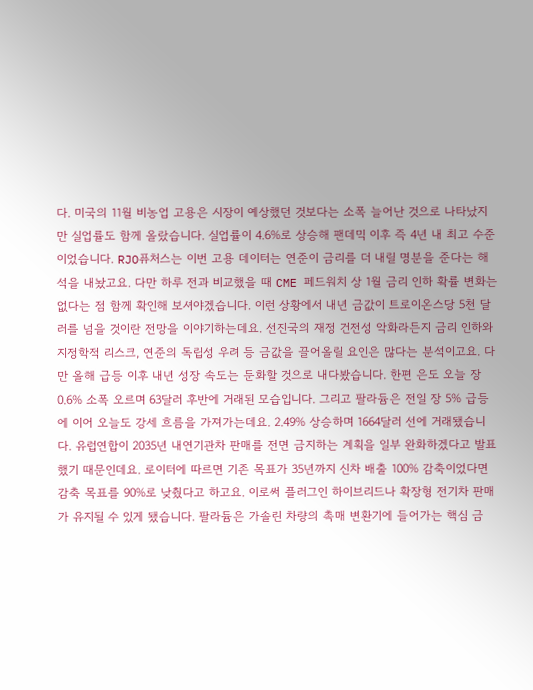다. 미국의 11월 비농업 고용은 시장이 예상했던 것보다는 소폭 늘어난 것으로 나타났지만 실업률도 함께 올랐습니다. 실업률이 4.6%로 상승해 팬데믹 이후 즉 4년 내 최고 수준이었습니다. RJO퓨처스는 이번 고용 데이터는 연준이 금리를 더 내릴 명분을 준다는 해석을 내놨고요. 다만 하루 전과 비교했을 때 CME 페드워치 상 1월 금리 인하 확률 변화는 없다는 점 함께 확인해 보셔야겠습니다. 이런 상황에서 내년 금값이 트로이온스당 5천 달러를 넘을 것이란 전망을 이야기하는데요. 선진국의 재정 건전성 악화라든지 금리 인하와 지정학적 리스크, 연준의 독립성 우려 등 금값을 끌어올릴 요인은 많다는 분석이고요. 다만 올해 급등 이후 내년 성장 속도는 둔화할 것으로 내다봤습니다. 한편 은도 오늘 장 0.6% 소폭 오르며 63달러 후반에 거래된 모습입니다. 그리고 팔라듐은 전일 장 5% 급등에 이어 오늘도 강세 흐름을 가져가는데요. 2.49% 상승하며 1664달러 선에 거래됐습니다. 유럽연합이 2035년 내연기관차 판매를 전면 금지하는 계획을 일부 완화하겠다고 발표했기 때문인데요. 로이터에 따르면 기존 목표가 35년까지 신차 배출 100% 감축이었다면 감축 목표를 90%로 낮췄다고 하고요. 이로써 플러그인 하이브리드나 확장형 전기차 판매가 유지될 수 있게 됐습니다. 팔라듐은 가솔린 차량의 촉매 변환기에 들어가는 핵심 금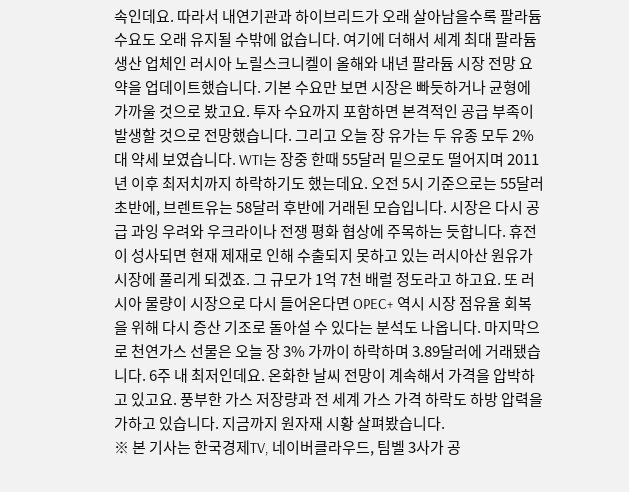속인데요. 따라서 내연기관과 하이브리드가 오래 살아남을수록 팔라듐 수요도 오래 유지될 수밖에 없습니다. 여기에 더해서 세계 최대 팔라듐 생산 업체인 러시아 노릴스크니켈이 올해와 내년 팔라듐 시장 전망 요약을 업데이트했습니다. 기본 수요만 보면 시장은 빠듯하거나 균형에 가까울 것으로 봤고요. 투자 수요까지 포함하면 본격적인 공급 부족이 발생할 것으로 전망했습니다. 그리고 오늘 장 유가는 두 유종 모두 2%대 약세 보였습니다. WTI는 장중 한때 55달러 밑으로도 떨어지며 2011년 이후 최저치까지 하락하기도 했는데요. 오전 5시 기준으로는 55달러 초반에, 브렌트유는 58달러 후반에 거래된 모습입니다. 시장은 다시 공급 과잉 우려와 우크라이나 전쟁 평화 협상에 주목하는 듯합니다. 휴전이 성사되면 현재 제재로 인해 수출되지 못하고 있는 러시아산 원유가 시장에 풀리게 되겠죠. 그 규모가 1억 7천 배럴 정도라고 하고요. 또 러시아 물량이 시장으로 다시 들어온다면 OPEC+ 역시 시장 점유율 회복을 위해 다시 증산 기조로 돌아설 수 있다는 분석도 나옵니다. 마지막으로 천연가스 선물은 오늘 장 3% 가까이 하락하며 3.89달러에 거래됐습니다. 6주 내 최저인데요. 온화한 날씨 전망이 계속해서 가격을 압박하고 있고요. 풍부한 가스 저장량과 전 세계 가스 가격 하락도 하방 압력을 가하고 있습니다. 지금까지 원자재 시황 살펴봤습니다.
※ 본 기사는 한국경제TV, 네이버클라우드, 팀벨 3사가 공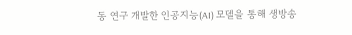동 연구 개발한 인공지능(AI) 모델을 통해 생방송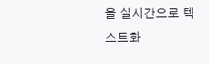을 실시간으로 텍스트화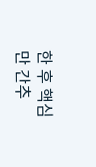한 후 핵심만 간추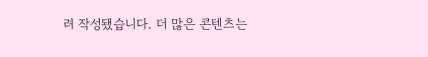려 작성됐습니다. 더 많은 콘텐츠는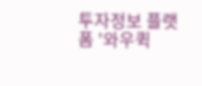투자정보 플랫폼 '와우퀵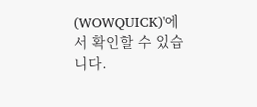(WOWQUICK)'에서 확인할 수 있습니다.